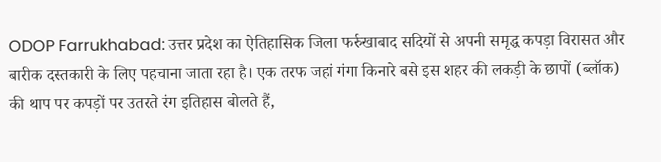ODOP Farrukhabad: उत्तर प्रदेश का ऐतिहासिक जिला फर्रुखाबाद सदियों से अपनी समृद्ध कपड़ा विरासत और बारीक दस्तकारी के लिए पहचाना जाता रहा है। एक तरफ जहां गंगा किनारे बसे इस शहर की लकड़ी के छापों (ब्लॉक) की थाप पर कपड़ों पर उतरते रंग इतिहास बोलते हैं,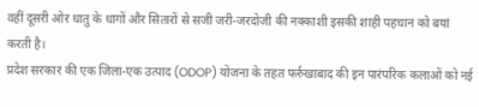वहीं दूसरी ओर धातु के धागों और सितारों से सजी जरी-जरदोजी की नक्काशी इसकी शाही पहचान को बयां करती है।
प्रदेश सरकार की एक जिला-एक उत्पाद (ODOP) योजना के तहत फर्रुखाबाद की इन पारंपरिक कलाओं को नई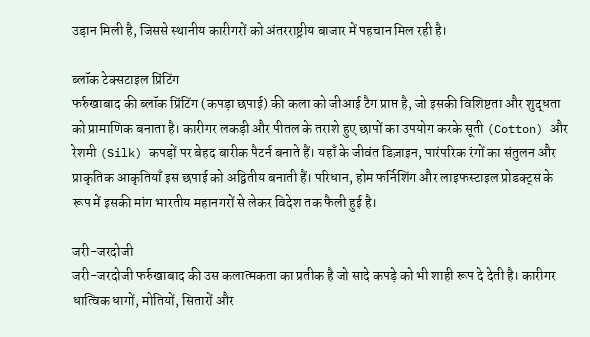उड़ान मिली है, जिससे स्थानीय कारीगरों को अंतरराष्ट्रीय बाजार में पहचान मिल रही है।

ब्लॉक टेक्सटाइल प्रिंटिंग
फर्रुखाबाद की ब्लॉक प्रिंटिंग (कपड़ा छपाई) की कला को जीआई टैग प्राप्त है, जो इसकी विशिष्टता और शुद्धता को प्रामाणिक बनाता है। कारीगर लकड़ी और पीतल के तराशे हुए छापों का उपयोग करके सूती (Cotton) और रेशमी (Silk) कपड़ों पर बेहद बारीक पैटर्न बनाते हैं। यहाँ के जीवंत डिज़ाइन, पारंपरिक रंगों का संतुलन और प्राकृतिक आकृतियाँ इस छपाई को अद्वितीय बनाती हैं। परिधान, होम फर्निशिंग और लाइफस्टाइल प्रोडक्ट्स के रूप में इसकी मांग भारतीय महानगरों से लेकर विदेश तक फैली हुई है।

जरी-जरदोजी
जरी-जरदोजी फर्रुखाबाद की उस कलात्मकता का प्रतीक है जो सादे कपड़े को भी शाही रूप दे देती है। कारीगर धात्विक धागों, मोतियों, सितारों और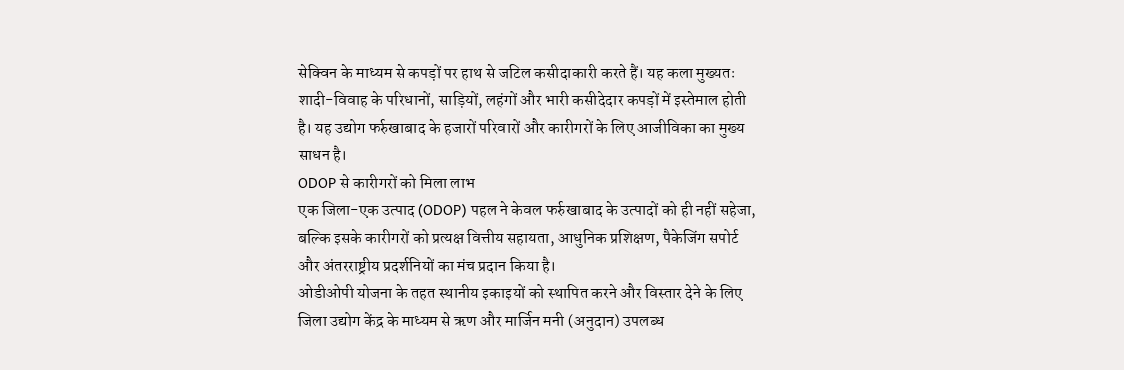सेक्विन के माध्यम से कपड़ों पर हाथ से जटिल कसीदाकारी करते हैं। यह कला मुख्यतः शादी-विवाह के परिधानों, साड़ियों, लहंगों और भारी कसीदेदार कपड़ों में इस्तेमाल होती है। यह उद्योग फर्रुखाबाद के हजारों परिवारों और कारीगरों के लिए आजीविका का मुख्य साधन है।
ODOP से कारीगरों को मिला लाभ
एक जिला-एक उत्पाद (ODOP) पहल ने केवल फर्रुखाबाद के उत्पादों को ही नहीं सहेजा, बल्कि इसके कारीगरों को प्रत्यक्ष वित्तीय सहायता, आधुनिक प्रशिक्षण, पैकेजिंग सपोर्ट और अंतरराष्ट्रीय प्रदर्शनियों का मंच प्रदान किया है।
ओडीओपी योजना के तहत स्थानीय इकाइयों को स्थापित करने और विस्तार देने के लिए जिला उद्योग केंद्र के माध्यम से ऋण और मार्जिन मनी (अनुदान) उपलब्ध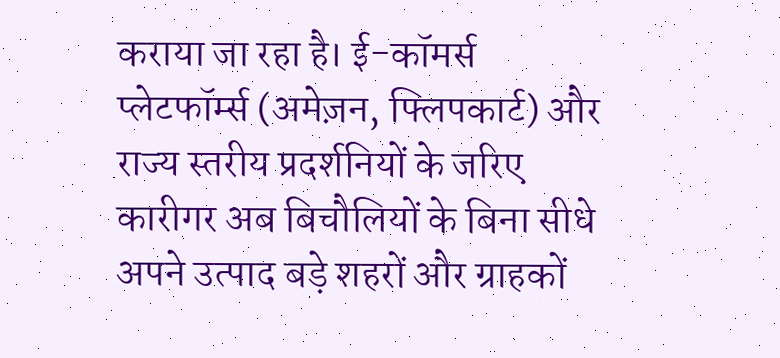कराया जा रहा है। ई-कॉमर्स प्लेटफॉर्म्स (अमेज़न, फ्लिपकार्ट) और राज्य स्तरीय प्रदर्शनियों के जरिए कारीगर अब बिचौलियों के बिना सीधे अपने उत्पाद बड़े शहरों और ग्राहकों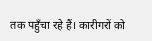तक पहुँचा रहे हैं। कारीगरों को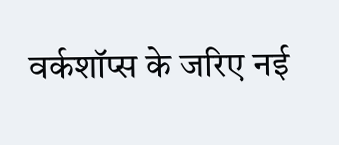वर्कशॉप्स के जरिए नई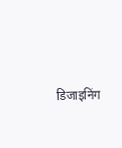डिजाइनिंग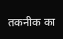तकनीक का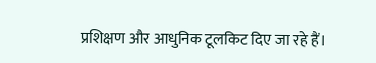प्रशिक्षण और आधुनिक टूलकिट दिए जा रहे हैं।